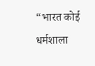“भारत कोई धर्मशाला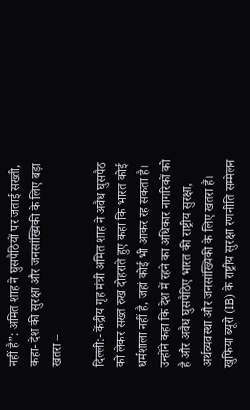नहीं है”: अमित शाह ने घुसपैठियों पर जताई सख्ती, कहा- देश की सुरक्षा और जनसांख्यिकी के लिए बड़ा खतरा –

दिल्ली:- केंद्रीय गृह मंत्री अमित शाह ने अवैध घुसपैठ को लेकर सख्त रुख दोहराते हुए कहा कि भारत कोई धर्मशाला नहीं है, जहां कोई भी आकर रह सकता है। उन्होंने कहा कि देश में रहने का अधिकार नागरिकों को है और अवैध घुसपैठिए भारत की राष्ट्रीय सुरक्षा, अर्थव्यवस्था और जनसांख्यिकी के लिए खतरा हैं।
खुफिया ब्यूरो (IB) के राष्ट्रीय सुरक्षा रणनीति सम्मेलन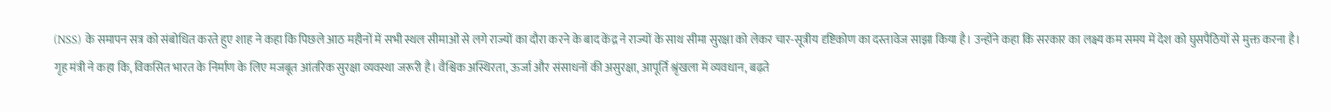(NSS) के समापन सत्र को संबोधित करते हुए शाह ने कहा कि पिछले आठ महीनों में सभी स्थल सीमाओं से लगे राज्यों का दौरा करने के बाद केंद्र ने राज्यों के साथ सीमा सुरक्षा को लेकर चार-सूत्रीय दृष्टिकोण का दस्तावेज साझा किया है। उन्होंने कहा कि सरकार का लक्ष्य कम समय में देश को घुसपैठियों से मुक्त करना है।
गृह मंत्री ने कहा कि, विकसित भारत के निर्माण के लिए मजबूत आंतरिक सुरक्षा व्यवस्था जरूरी है। वैश्विक अस्थिरता, ऊर्जा और संसाधनों की असुरक्षा, आपूर्ति श्रृंखला में व्यवधान, बढ़ते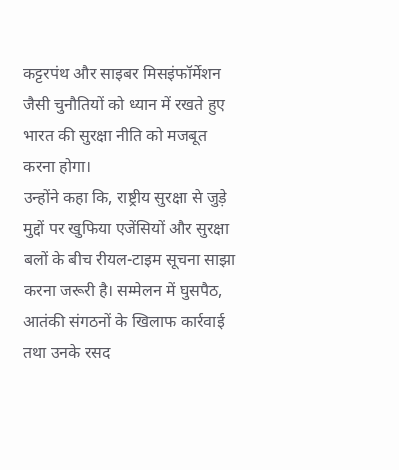कट्टरपंथ और साइबर मिसइंफॉर्मेशन जैसी चुनौतियों को ध्यान में रखते हुए भारत की सुरक्षा नीति को मजबूत करना होगा।
उन्होंने कहा कि, राष्ट्रीय सुरक्षा से जुड़े मुद्दों पर खुफिया एजेंसियों और सुरक्षा बलों के बीच रीयल-टाइम सूचना साझा करना जरूरी है। सम्मेलन में घुसपैठ, आतंकी संगठनों के खिलाफ कार्रवाई तथा उनके रसद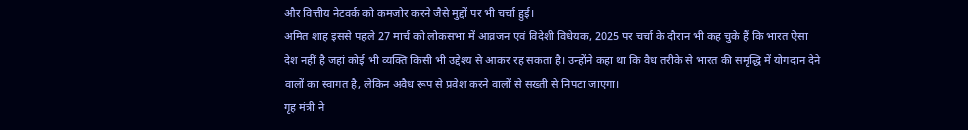और वित्तीय नेटवर्क को कमजोर करने जैसे मुद्दों पर भी चर्चा हुई।
अमित शाह इससे पहले 27 मार्च को लोकसभा में आव्रजन एवं विदेशी विधेयक, 2025 पर चर्चा के दौरान भी कह चुके हैं कि भारत ऐसा देश नहीं है जहां कोई भी व्यक्ति किसी भी उद्देश्य से आकर रह सकता है। उन्होंने कहा था कि वैध तरीके से भारत की समृद्धि में योगदान देने वालों का स्वागत है, लेकिन अवैध रूप से प्रवेश करने वालों से सख्ती से निपटा जाएगा।
गृह मंत्री ने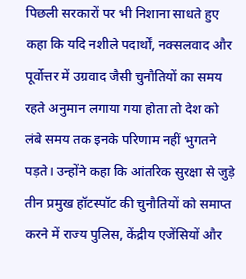पिछली सरकारों पर भी निशाना साधते हुए कहा कि यदि नशीले पदार्थों, नक्सलवाद और पूर्वोत्तर में उग्रवाद जैसी चुनौतियों का समय रहते अनुमान लगाया गया होता तो देश को लंबे समय तक इनके परिणाम नहीं भुगतने पड़ते। उन्होंने कहा कि आंतरिक सुरक्षा से जुड़े तीन प्रमुख हॉटस्पॉट की चुनौतियों को समाप्त करने में राज्य पुलिस, केंद्रीय एजेंसियों और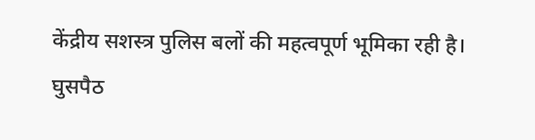केंद्रीय सशस्त्र पुलिस बलों की महत्वपूर्ण भूमिका रही है।
घुसपैठ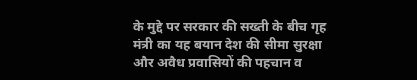के मुद्दे पर सरकार की सख्ती के बीच गृह मंत्री का यह बयान देश की सीमा सुरक्षा और अवैध प्रवासियों की पहचान व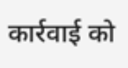कार्रवाई को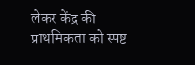लेकर केंद्र की प्राथमिकता को स्पष्ट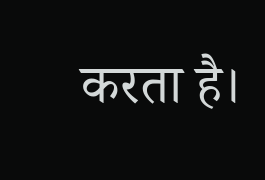करता है।